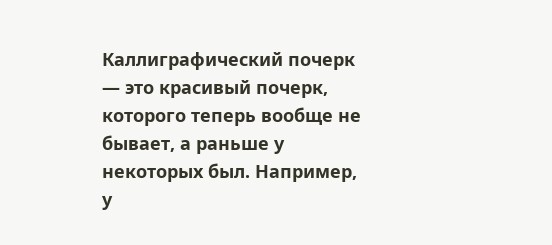Каллиграфический почерк — это красивый почерк, которого теперь вообще не бывает, а раньше у некоторых был. Например, у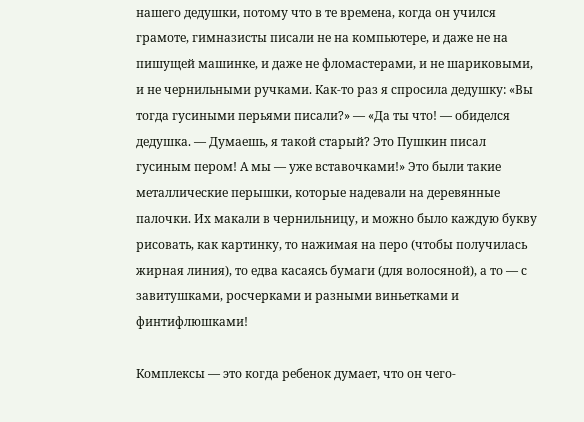нашего дедушки, потому что в те времена, когда он учился грамоте, гимназисты писали не на компьютере, и даже не на пишущей машинке, и даже не фломастерами, и не шариковыми, и не чернильными ручками. Как-то раз я спросила дедушку: «Вы тогда гусиными перьями писали?» — «Да ты что! — обиделся дедушка. — Думаешь, я такой старый? Это Пушкин писал гусиным пером! А мы — уже вставочками!» Это были такие металлические перышки, которые надевали на деревянные палочки. Их макали в чернильницу, и можно было каждую букву рисовать, как картинку, то нажимая на перо (чтобы получилась жирная линия), то едва касаясь бумаги (для волосяной), а то — с завитушками, росчерками и разными виньетками и финтифлюшками!

Комплексы — это когда ребенок думает, что он чего-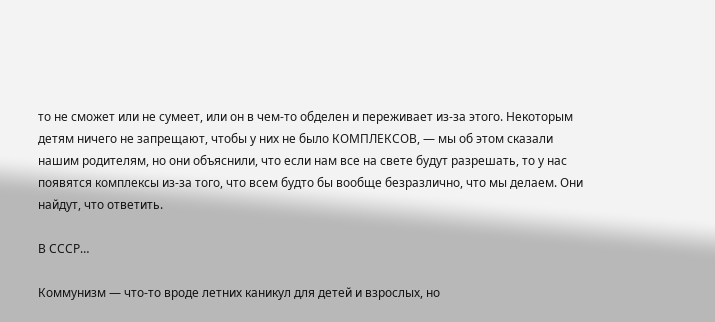то не сможет или не сумеет, или он в чем-то обделен и переживает из-за этого. Некоторым детям ничего не запрещают, чтобы у них не было КОМПЛЕКСОВ, — мы об этом сказали нашим родителям, но они объяснили, что если нам все на свете будут разрешать, то у нас появятся комплексы из-за того, что всем будто бы вообще безразлично, что мы делаем. Они найдут, что ответить.

В СССР…

Коммунизм — что-то вроде летних каникул для детей и взрослых, но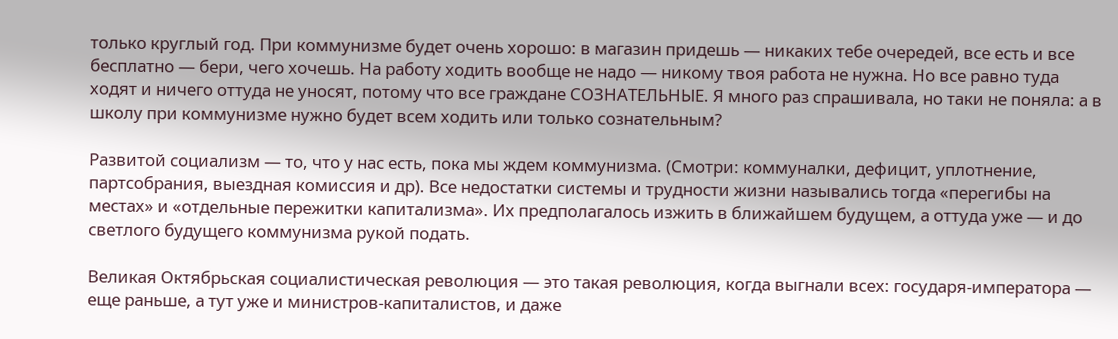только круглый год. При коммунизме будет очень хорошо: в магазин придешь — никаких тебе очередей, все есть и все бесплатно — бери, чего хочешь. На работу ходить вообще не надо — никому твоя работа не нужна. Но все равно туда ходят и ничего оттуда не уносят, потому что все граждане СОЗНАТЕЛЬНЫЕ. Я много раз спрашивала, но таки не поняла: а в школу при коммунизме нужно будет всем ходить или только сознательным?

Развитой социализм — то, что у нас есть, пока мы ждем коммунизма. (Смотри: коммуналки, дефицит, уплотнение, партсобрания, выездная комиссия и др). Все недостатки системы и трудности жизни назывались тогда «перегибы на местах» и «отдельные пережитки капитализма». Их предполагалось изжить в ближайшем будущем, а оттуда уже — и до светлого будущего коммунизма рукой подать.

Великая Октябрьская социалистическая революция — это такая революция, когда выгнали всех: государя-императора — еще раньше, а тут уже и министров-капиталистов, и даже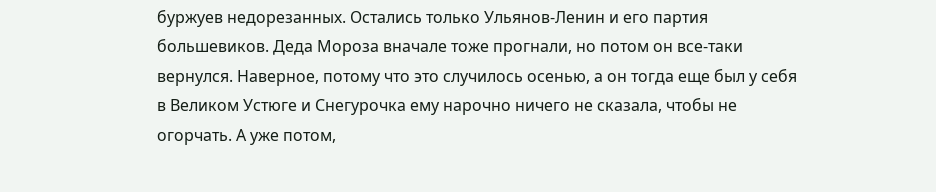буржуев недорезанных. Остались только Ульянов-Ленин и его партия большевиков. Деда Мороза вначале тоже прогнали, но потом он все-таки вернулся. Наверное, потому что это случилось осенью, а он тогда еще был у себя в Великом Устюге и Снегурочка ему нарочно ничего не сказала, чтобы не огорчать. А уже потом,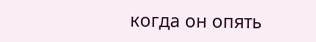когда он опять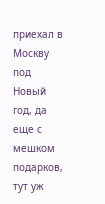приехал в Москву под Новый год, да еще с мешком подарков, тут уж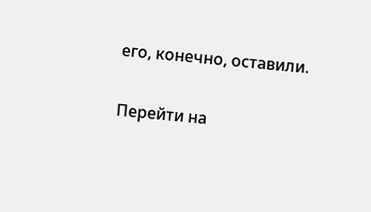его, конечно, оставили.

Перейти на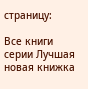страницу:

Все книги серии Лучшая новая книжка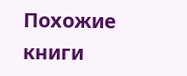Похожие книги